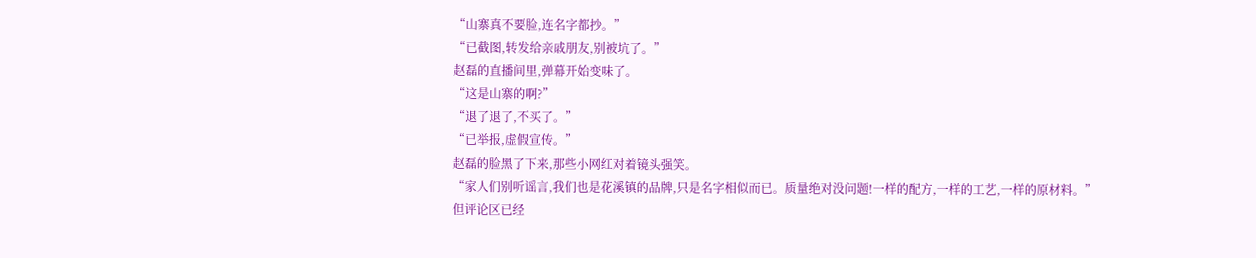“山寨真不要脸,连名字都抄。”
“已截图,转发给亲戚朋友,别被坑了。”
赵磊的直播间里,弹幕开始变味了。
“这是山寨的啊?”
“退了退了,不买了。”
“已举报,虚假宣传。”
赵磊的脸黑了下来,那些小网红对着镜头强笑。
“家人们别听谣言,我们也是花溪镇的品牌,只是名字相似而已。质量绝对没问题!一样的配方,一样的工艺,一样的原材料。”
但评论区已经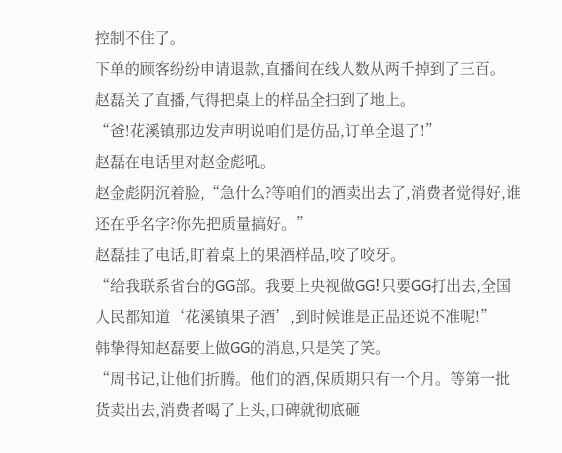控制不住了。
下单的顾客纷纷申请退款,直播间在线人数从两千掉到了三百。
赵磊关了直播,气得把桌上的样品全扫到了地上。
“爸!花溪镇那边发声明说咱们是仿品,订单全退了!”
赵磊在电话里对赵金彪吼。
赵金彪阴沉着脸,“急什么?等咱们的酒卖出去了,消费者觉得好,谁还在乎名字?你先把质量搞好。”
赵磊挂了电话,盯着桌上的果酒样品,咬了咬牙。
“给我联系省台的GG部。我要上央视做GG!只要GG打出去,全国人民都知道‘花溪镇果子酒’,到时候谁是正品还说不准呢!”
韩挚得知赵磊要上做GG的消息,只是笑了笑。
“周书记,让他们折腾。他们的酒,保质期只有一个月。等第一批货卖出去,消费者喝了上头,口碑就彻底砸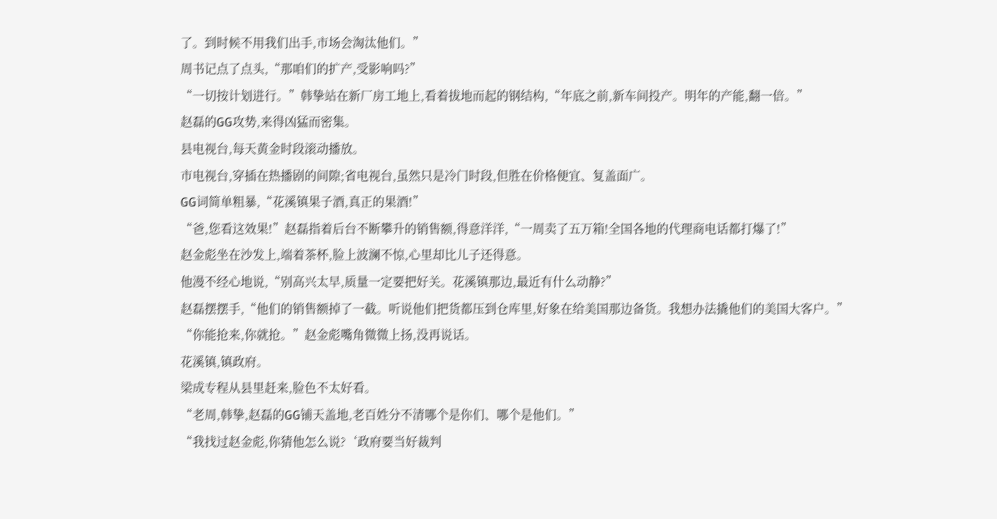了。到时候不用我们出手,市场会淘汰他们。”
周书记点了点头,“那咱们的扩产,受影响吗?”
“一切按计划进行。”韩挚站在新厂房工地上,看着拔地而起的钢结构,“年底之前,新车间投产。明年的产能,翻一倍。”
赵磊的GG攻势,来得凶猛而密集。
县电视台,每天黄金时段滚动播放。
市电视台,穿插在热播剧的间隙;省电视台,虽然只是冷门时段,但胜在价格便宜、复盖面广。
GG词简单粗暴,“花溪镇果子酒,真正的果酒!”
“爸,您看这效果!”赵磊指着后台不断攀升的销售额,得意洋洋,“一周卖了五万箱!全国各地的代理商电话都打爆了!”
赵金彪坐在沙发上,端着茶杯,脸上波澜不惊,心里却比儿子还得意。
他漫不经心地说,“别高兴太早,质量一定要把好关。花溪镇那边,最近有什么动静?”
赵磊摆摆手,“他们的销售额掉了一截。听说他们把货都压到仓库里,好象在给美国那边备货。我想办法撬他们的美国大客户。”
“你能抢来,你就抢。”赵金彪嘴角微微上扬,没再说话。
花溪镇,镇政府。
梁成专程从县里赶来,脸色不太好看。
“老周,韩挚,赵磊的GG铺天盖地,老百姓分不清哪个是你们、哪个是他们。”
“我找过赵金彪,你猜他怎么说?‘政府要当好裁判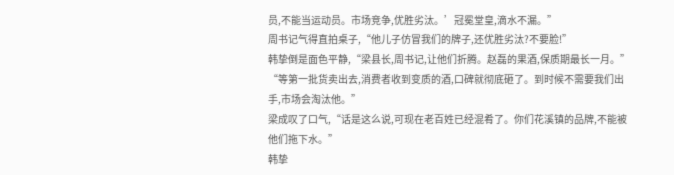员,不能当运动员。市场竞争,优胜劣汰。’冠冕堂皇,滴水不漏。”
周书记气得直拍桌子,“他儿子仿冒我们的牌子,还优胜劣汰?不要脸!”
韩挚倒是面色平静,“梁县长,周书记,让他们折腾。赵磊的果酒,保质期最长一月。”
“等第一批货卖出去,消费者收到变质的酒,口碑就彻底砸了。到时候不需要我们出手,市场会淘汰他。”
梁成叹了口气,“话是这么说,可现在老百姓已经混肴了。你们花溪镇的品牌,不能被他们拖下水。”
韩挚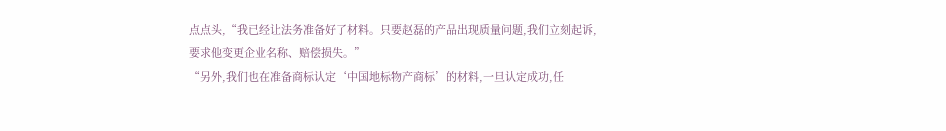点点头,“我已经让法务准备好了材料。只要赵磊的产品出现质量问题,我们立刻起诉,要求他变更企业名称、赔偿损失。”
“另外,我们也在准备商标认定‘中国地标物产商标’的材料,一旦认定成功,任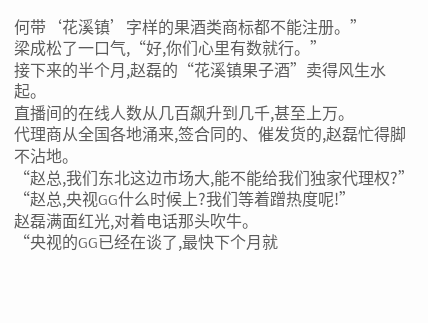何带‘花溪镇’字样的果酒类商标都不能注册。”
梁成松了一口气,“好,你们心里有数就行。”
接下来的半个月,赵磊的“花溪镇果子酒”卖得风生水起。
直播间的在线人数从几百飙升到几千,甚至上万。
代理商从全国各地涌来,签合同的、催发货的,赵磊忙得脚不沾地。
“赵总,我们东北这边市场大,能不能给我们独家代理权?”
“赵总,央视GG什么时候上?我们等着蹭热度呢!”
赵磊满面红光,对着电话那头吹牛。
“央视的GG已经在谈了,最快下个月就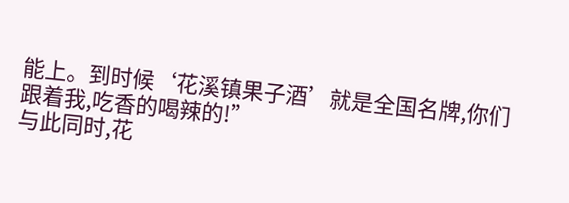能上。到时候‘花溪镇果子酒’就是全国名牌,你们跟着我,吃香的喝辣的!”
与此同时,花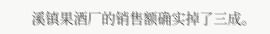溪镇果酒厂的销售额确实掉了三成。